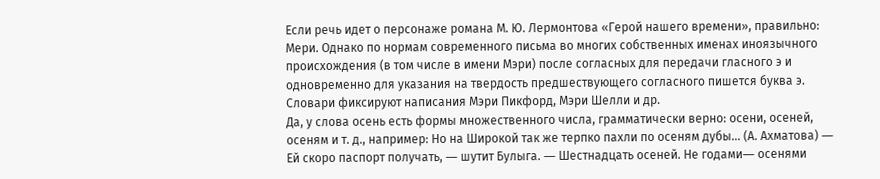Если речь идет о персонаже романа М. Ю. Лермонтова «Герой нашего времени», правильно: Мери. Однако по нормам современного письма во многих собственных именах иноязычного происхождения (в том числе в имени Мэри) после согласных для передачи гласного э и одновременно для указания на твердость предшествующего согласного пишется буква э. Словари фиксируют написания Мэри Пикфорд, Мэри Шелли и др.
Да, у слова осень есть формы множественного числа, грамматически верно: осени, осеней, осеням и т. д., например: Но на Широкой так же терпко пахли по осеням дубы... (А. Ахматова) ― Ей скоро паспорт получать, ― шутит Булыга. ― Шестнадцать осеней. Не годами― осенями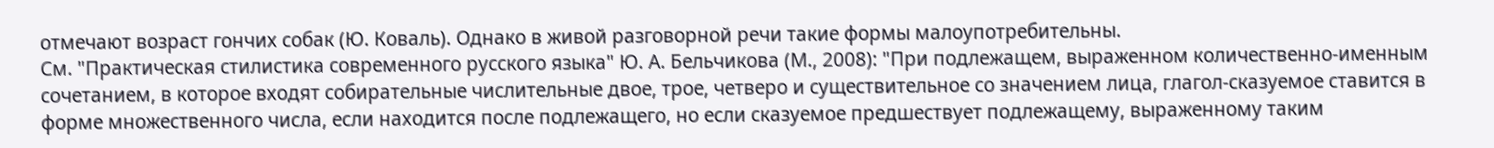отмечают возраст гончих собак (Ю. Коваль). Однако в живой разговорной речи такие формы малоупотребительны.
См. "Практическая стилистика современного русского языка" Ю. А. Бельчикова (М., 2008): "При подлежащем, выраженном количественно-именным сочетанием, в которое входят собирательные числительные двое, трое, четверо и существительное со значением лица, глагол-сказуемое ставится в форме множественного числа, если находится после подлежащего, но если сказуемое предшествует подлежащему, выраженному таким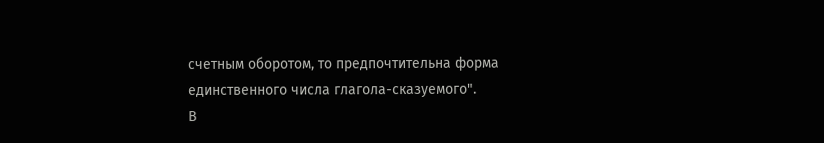счетным оборотом, то предпочтительна форма единственного числа глагола-сказуемого".
В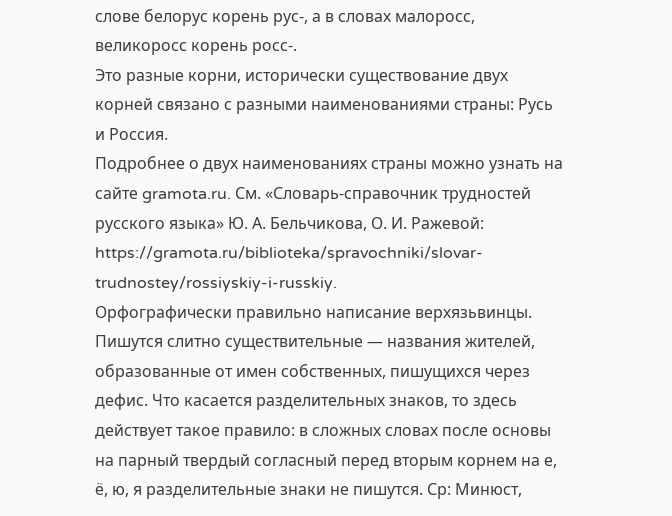слове белорус корень рус-, а в словах малоросс, великоросс корень росс-.
Это разные корни, исторически существование двух корней связано с разными наименованиями страны: Русь и Россия.
Подробнее о двух наименованиях страны можно узнать на сайте gramota.ru. См. «Словарь-справочник трудностей русского языка» Ю. А. Бельчикова, О. И. Ражевой: https://gramota.ru/biblioteka/spravochniki/slovar-trudnostey/rossiyskiy-i-russkiy.
Орфографически правильно написание верхязьвинцы. Пишутся слитно существительные — названия жителей, образованные от имен собственных, пишущихся через дефис. Что касается разделительных знаков, то здесь действует такое правило: в сложных словах после основы на парный твердый согласный перед вторым корнем на е, ё, ю, я разделительные знаки не пишутся. Ср: Минюст,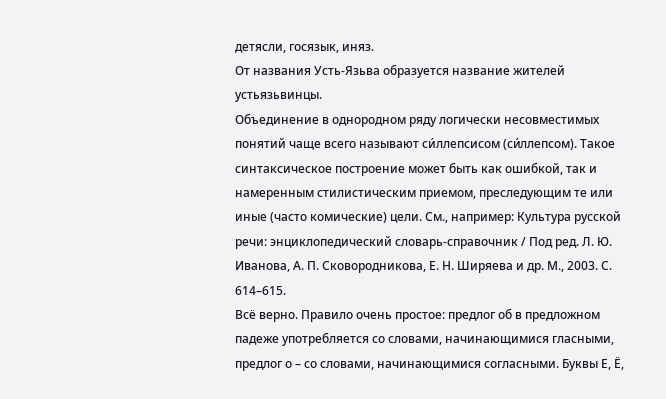детясли, госязык, иняз.
От названия Усть-Язьва образуется название жителей устьязьвинцы.
Объединение в однородном ряду логически несовместимых понятий чаще всего называют си́ллепсисом (си́ллепсом). Такое синтаксическое построение может быть как ошибкой, так и намеренным стилистическим приемом, преследующим те или иные (часто комические) цели. См., например: Культура русской речи: энциклопедический словарь-справочник / Под ред. Л. Ю. Иванова, А. П. Сковородникова, Е. Н. Ширяева и др. М., 2003. С. 614–615.
Всё верно. Правило очень простое: предлог об в предложном падеже употребляется со словами, начинающимися гласными, предлог о – со словами, начинающимися согласными. Буквы Е, Ё,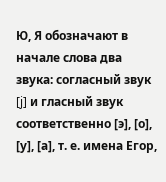Ю, Я обозначают в начале слова два звука: согласный звук [j] и гласный звук соответственно [э], [о], [у], [а], т. е. имена Егор,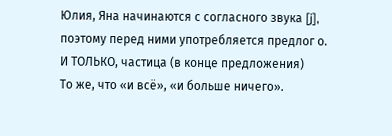Юлия, Яна начинаются с согласного звука [j], поэтому перед ними употребляется предлог о.
И ТОЛЬКО, частица (в конце предложения)
То же, что «и всё», «и больше ничего».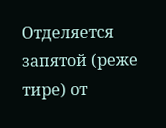Отделяется запятой (реже тире) от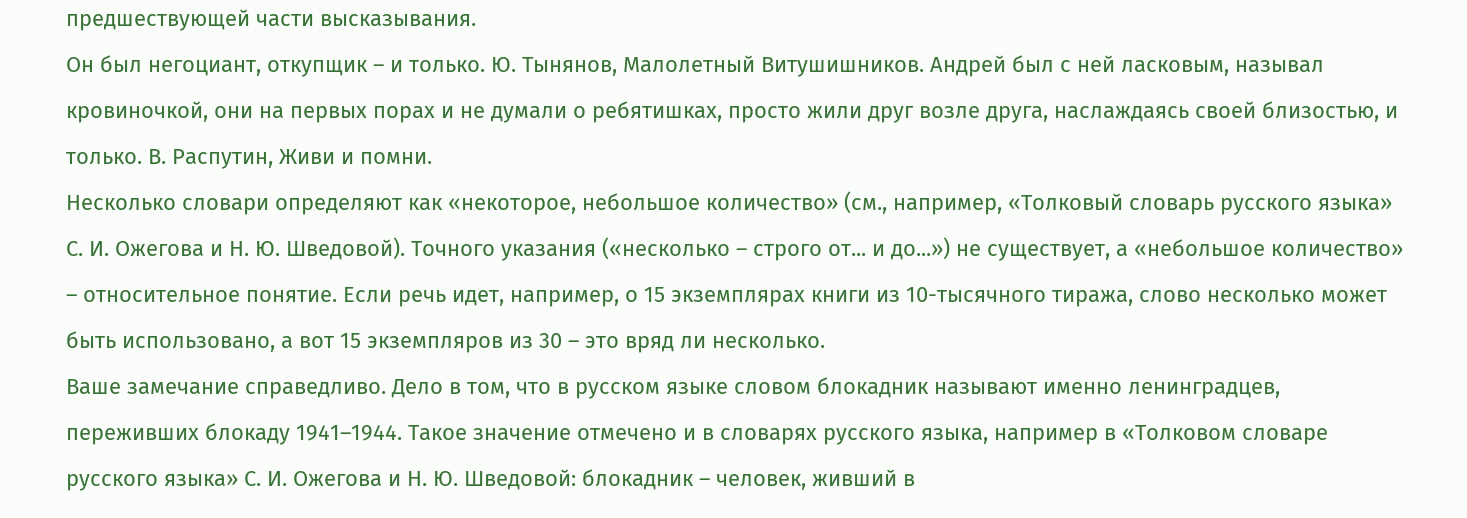предшествующей части высказывания.
Он был негоциант, откупщик – и только. Ю. Тынянов, Малолетный Витушишников. Андрей был с ней ласковым, называл кровиночкой, они на первых порах и не думали о ребятишках, просто жили друг возле друга, наслаждаясь своей близостью, и только. В. Распутин, Живи и помни.
Несколько словари определяют как «некоторое, небольшое количество» (см., например, «Толковый словарь русского языка» С. И. Ожегова и Н. Ю. Шведовой). Точного указания («несколько – строго от... и до...») не существует, а «небольшое количество» – относительное понятие. Если речь идет, например, о 15 экземплярах книги из 10-тысячного тиража, слово несколько может быть использовано, а вот 15 экземпляров из 30 – это вряд ли несколько.
Ваше замечание справедливо. Дело в том, что в русском языке словом блокадник называют именно ленинградцев, переживших блокаду 1941–1944. Такое значение отмечено и в словарях русского языка, например в «Толковом словаре русского языка» С. И. Ожегова и Н. Ю. Шведовой: блокадник – человек, живший в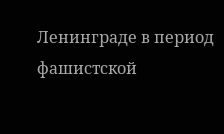Ленинграде в период фашистской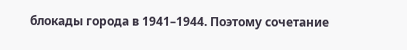блокады города в 1941–1944. Поэтому сочетание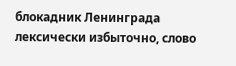блокадник Ленинграда лексически избыточно, слово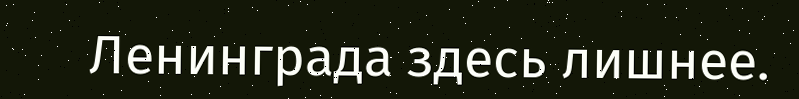Ленинграда здесь лишнее.